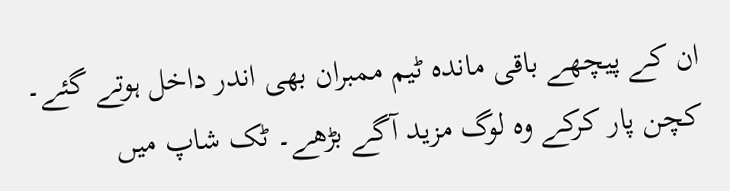ان کے پیچھے باقی ماندہ ٹیم ممبران بھی اندر داخل ہوتے گئے۔ کچن پار کرکے وہ لوگ مزید آگے بڑھے۔ ٹک شاپ میں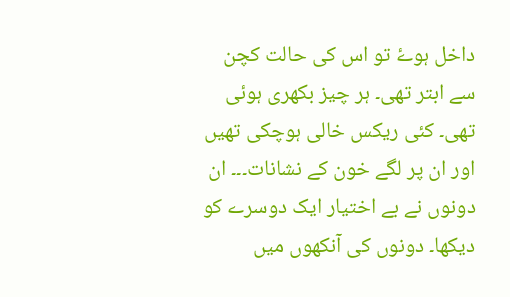داخل ہوۓ تو اس کی حالت کچن سے ابتر تھی۔ ہر چیز بکھری ہوئی تھی۔ کئی ریکس خالی ہوچکی تھیں اور ان پر لگے خون کے نشانات۔۔۔ ان دونوں نے بے اختیار ایک دوسرے کو دیکھا۔ دونوں کی آنکھوں میں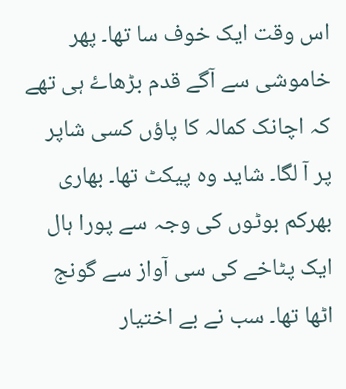اس وقت ایک خوف سا تھا۔ پھر خاموشی سے آگے قدم بڑھاۓ ہی تھے کہ اچانک کمالہ کا پاؤں کسی شاپر پر آ لگا۔ شاید وہ پیکٹ تھا۔ بھاری بھرکم بوٹوں کی وجہ سے پورا ہال ایک پٹاخے کی سی آواز سے گونج اٹھا تھا۔ سب نے بے اختیار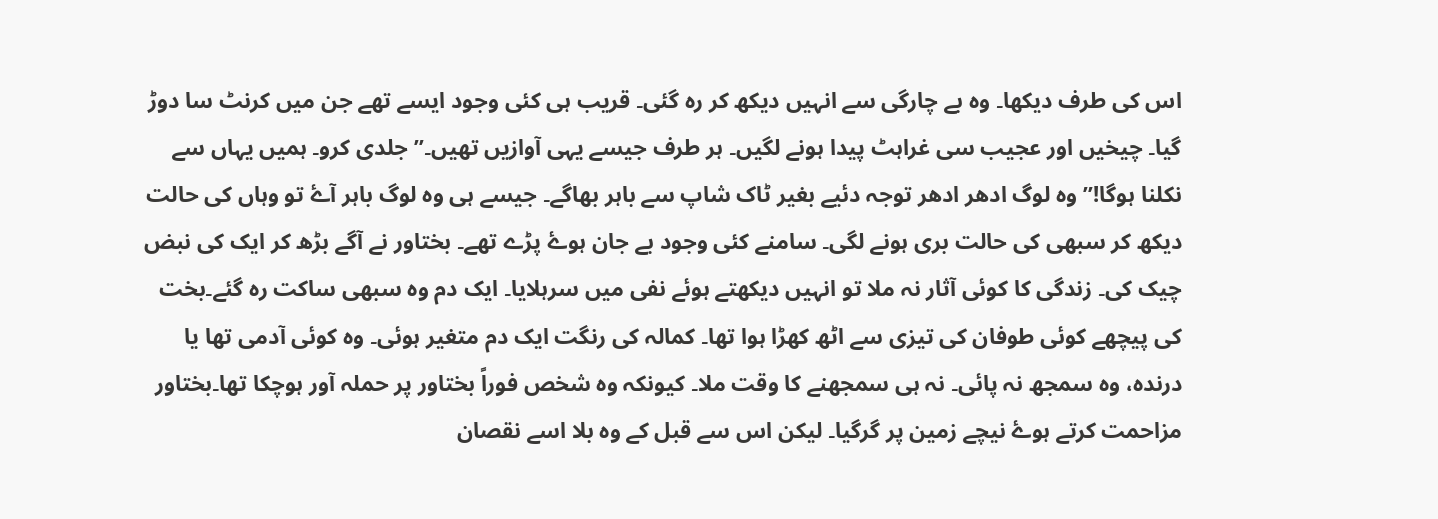اس کی طرف دیکھا۔ وہ بے چارگی سے انہیں دیکھ کر رہ گئی۔ قریب ہی کئی وجود ایسے تھے جن میں کرنٹ سا دوڑ گیا۔ چیخیں اور عجیب سی غراہٹ پیدا ہونے لگیں۔ ہر طرف جیسے یہی آوازیں تھیں۔”جلدی کرو۔ ہمیں یہاں سے نکلنا ہوگا!” وہ لوگ ادھر ادھر توجہ دئیے بغیر ٹاک شاپ سے باہر بھاگے۔ جیسے ہی وہ لوگ باہر آۓ تو وہاں کی حالت دیکھ کر سبھی کی حالت بری ہونے لگی۔ سامنے کئی وجود بے جان ہوۓ پڑے تھے۔ بختاور نے آگے بڑھ کر ایک کی نبض چیک کی۔ زندگی کا کوئی آثار نہ ملا تو انہیں دیکھتے ہوئے نفی میں سرہلایا۔ ایک دم وہ سبھی ساکت رہ گئے۔بخت کی پیچھے کوئی طوفان کی تیزی سے اٹھ کھڑا ہوا تھا۔ کمالہ کی رنگت ایک دم متغیر ہوئی۔ وہ کوئی آدمی تھا یا درندہ، وہ سمجھ نہ پائی۔ نہ ہی سمجھنے کا وقت ملا۔ کیونکہ وہ شخص فوراً بختاور پر حملہ آور ہوچکا تھا۔بختاور مزاحمت کرتے ہوۓ نیچے زمین پر گرگیا۔ لیکن اس سے قبل کے وہ بلا اسے نقصان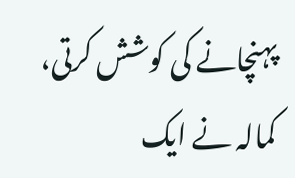پہنچانے کی کوشش کرتی، کمالہ نے ایک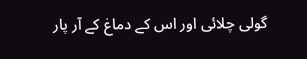گولی چلائی اور اس کے دماغ کے آر پار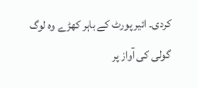کردی۔ ائیر پورٹ کے باہر کھڑے وہ لوگ گولی کی آواز پر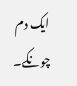ایک دم چونکے۔